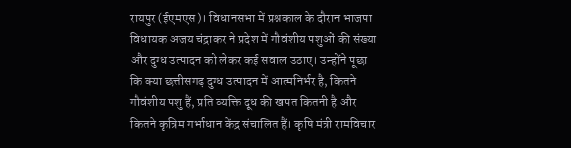रायपुर (ईएमएस)। विधानसभा में प्रश्नकाल के दौरान भाजपा विधायक अजय चंद्राकर ने प्रदेश में गौवंशीय पशुओं की संख्या और दुग्ध उत्पादन को लेकर कई सवाल उठाए। उन्होंने पूछा कि क्या छत्तीसगढ़ दुग्ध उत्पादन में आत्मनिर्भर है, कितने गौवंशीय पशु हैं, प्रति व्यक्ति दूध की खपत कितनी है और कितने कृत्रिम गर्भाधान केंद्र संचालित हैं। कृषि मंत्री रामविचार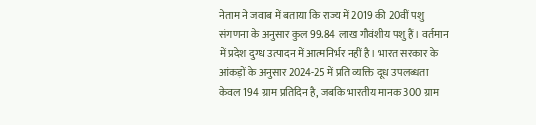नेताम ने जवाब में बताया कि राज्य में 2019 की 20वीं पशु संगणना के अनुसार कुल 99.84 लाख गौवंशीय पशु हैं। वर्तमान में प्रदेश दुग्ध उत्पादन में आत्मनिर्भर नहीं है। भारत सरकार के आंकड़ों के अनुसार 2024-25 में प्रति व्यक्ति दूध उपलब्धता केवल 194 ग्राम प्रतिदिन है, जबकि भारतीय मानक 300 ग्राम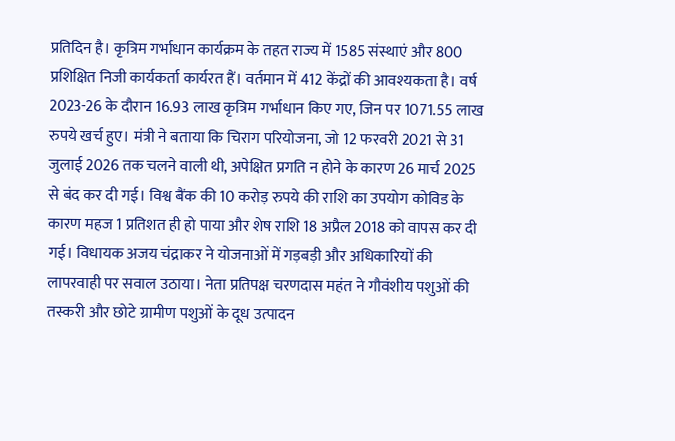प्रतिदिन है। कृत्रिम गर्भाधान कार्यक्रम के तहत राज्य में 1585 संस्थाएं और 800 प्रशिक्षित निजी कार्यकर्ता कार्यरत हैं। वर्तमान में 412 केंद्रों की आवश्यकता है। वर्ष 2023-26 के दौरान 16.93 लाख कृत्रिम गर्भाधान किए गए, जिन पर 1071.55 लाख रुपये खर्च हुए। मंत्री ने बताया कि चिराग परियोजना, जो 12 फरवरी 2021 से 31 जुलाई 2026 तक चलने वाली थी, अपेक्षित प्रगति न होने के कारण 26 मार्च 2025 से बंद कर दी गई। विश्व बैंक की 10 करोड़ रुपये की राशि का उपयोग कोविड के कारण महज 1 प्रतिशत ही हो पाया और शेष राशि 18 अप्रैल 2018 को वापस कर दी गई। विधायक अजय चंद्राकर ने योजनाओं में गड़बड़ी और अधिकारियों की लापरवाही पर सवाल उठाया। नेता प्रतिपक्ष चरणदास महंत ने गौवंशीय पशुओं की तस्करी और छोटे ग्रामीण पशुओं के दूध उत्पादन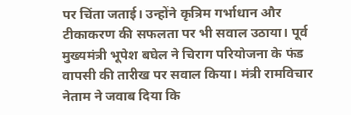पर चिंता जताई। उन्होंने कृत्रिम गर्भाधान और टीकाकरण की सफलता पर भी सवाल उठाया। पूर्व मुख्यमंत्री भूपेश बघेल ने चिराग परियोजना के फंड वापसी की तारीख पर सवाल किया। मंत्री रामविचार नेताम ने जवाब दिया कि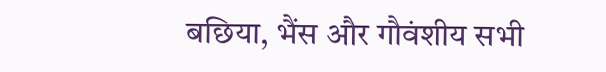बछिया, भैंस और गौवंशीय सभी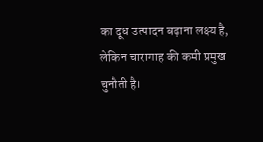का दूध उत्पादन बढ़ाना लक्ष्य है, लेकिन चारागाह की कमी प्रमुख चुनौती है।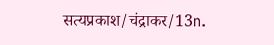सत्यप्रकाश/चंद्राकर/13n.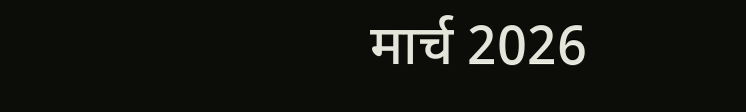मार्च 2026